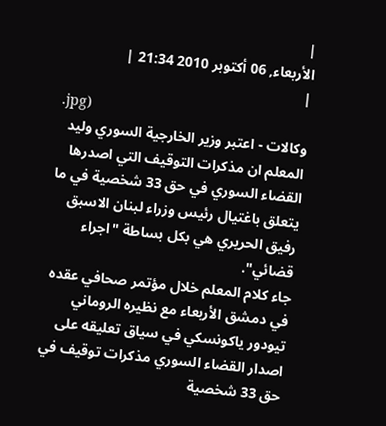|
الأربعاء, 06 أكتوبر 2010 21:34 |
|
.jpg)
وكالات - اعتبر وزير الخارجية السوري وليد المعلم ان مذكرات التوقيف التي اصدرها القضاء السوري في حق 33 شخصية في ما يتعلق باغتيال رئيس وزراء لبنان الاسبق رفيق الحريري هي بكل بساطة "اجراء قضائي".
جاء كلام المعلم خلال مؤتمر صحافي عقده في دمشق الأربعاء مع نظيره الروماني تيودور ياكونسكي في سياق تعليقه على اصدار القضاء السوري مذكرات توقيف في حق 33 شخصية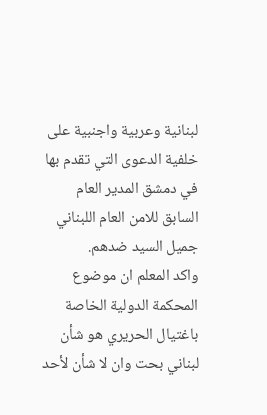لبنانية وعربية واجنبية على خلفية الدعوى التي تقدم بها في دمشق المدير العام السابق للامن العام اللبناني جميل السيد ضدهم.
واكد المعلم ان موضوع المحكمة الدولية الخاصة باغتيال الحريري هو شأن لبناني بحت وان لا شأن لأحد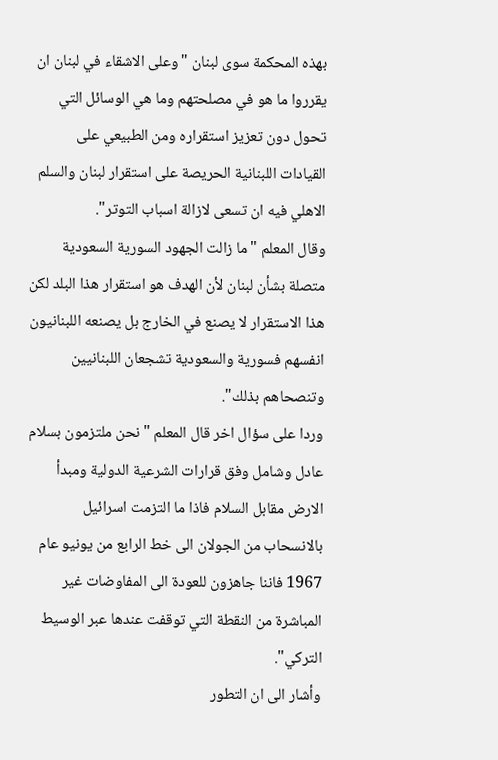بهذه المحكمة سوى لبنان "وعلى الاشقاء في لبنان ان يقرروا ما هو في مصلحتهم وما هي الوسائل التي تحول دون تعزيز استقراره ومن الطبيعي على القيادات اللبنانية الحريصة على استقرار لبنان والسلم الاهلي فيه ان تسعى لازالة اسباب التوتر".
وقال المعلم "ما زالت الجهود السورية السعودية متصلة بشأن لبنان لأن الهدف هو استقرار هذا البلد لكن هذا الاستقرار لا يصنع في الخارج بل يصنعه اللبنانيون انفسهم فسورية والسعودية تشجعان اللبنانيين وتنصحاهم بذلك".
وردا على سؤال اخر قال المعلم "نحن ملتزمون بسلام عادل وشامل وفق قرارات الشرعية الدولية ومبدأ الارض مقابل السلام فاذا ما التزمت اسرائيل بالانسحاب من الجولان الى خط الرابع من يونيو عام 1967 فاننا جاهزون للعودة الى المفاوضات غير المباشرة من النقطة التي توقفت عندها عبر الوسيط التركي".
وأشار الى ان التطور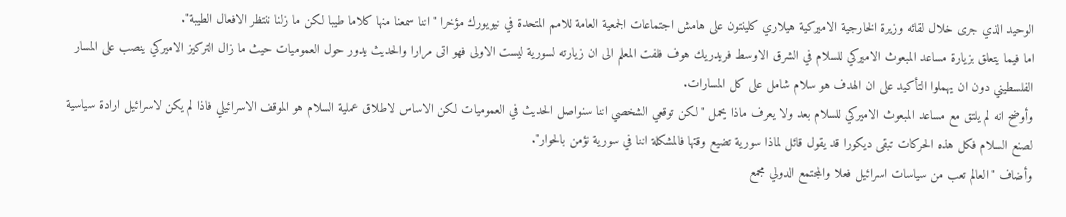الوحيد الذي جرى خلال لقائه وزيرة الخارجية الاميركية هيلاري كلينتون على هامش اجتماعات الجمعية العامة للامم المتحدة في نيويورك مؤخرا "اننا سمعنا منها كلاما طيبا لكن ما زلنا ننتظر الافعال الطيبة".
اما فيما يتعلق بزيارة مساعد المبعوث الاميركي للسلام في الشرق الاوسط فريدريك هوف فلفت المعلم الى ان زيارته لسورية ليست الاولى فهو اتى مرارا والحديث يدور حول العموميات حيث ما زال التركيز الاميركي ينصب على المسار الفلسطيني دون ان يهملوا التأكيد على ان الهدف هو سلام شامل على كل المسارات.
وأوضح انه لم يلتق مع مساعد المبعوث الاميركي للسلام بعد ولا يعرف ماذا يحمل "لكن توقعي الشخصي اننا سنواصل الحديث في العموميات لكن الاساس لاطلاق عملية السلام هو الموقف الاسرائيلي فاذا لم يكن لاسرائيل ارادة سياسية لصنع السلام فكل هذه الحركات تبقى ديكورا قد يقول قائل لماذا سورية تضيع وقتها فالمشكلة اننا في سورية نؤمن بالحوار".
وأضاف "العالم تعب من سياسات اسرائيل فعلا والمجتمع الدولي مجمع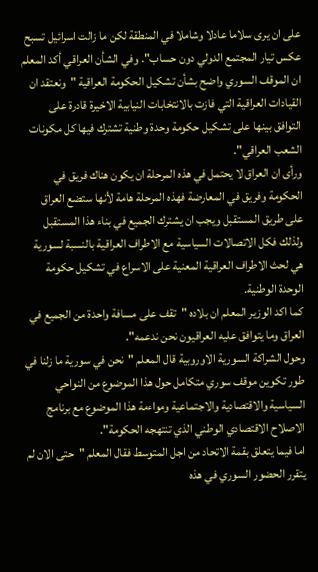على ان يرى سلاما عادلا وشاملا في المنطقة لكن ما زالت اسرائيل تسبح عكس تيار المجتمع الدولي دون حساب". وفي الشأن العراقي أكد المعلم ان الموقف السوري واضح بشأن تشكيل الحكومة العراقية "ونعتقد ان القيادات العراقية التي فازت بالانتخابات النيابية الاخيرة قادرة على التوافق بينها على تشكيل حكومة وحدة وطنية تشترك فيها كل مكونات الشعب العراقي".
ورأى ان العراق لا يحتمل في هذه المرحلة ان يكون هناك فريق في الحكومة وفريق في المعارضة فهذه المرحلة هامة لأنها ستضع العراق على طريق المستقبل ويجب ان يشترك الجميع في بناء هذا المستقبل ولذلك فكل الاتصالات السياسية مع الاطراف العراقية بالنسبة لسورية هي لحث الاطراف العراقية المعنية على الاسراع في تشكيل حكومة الوحدة الوطنية.
كما اكد الوزير المعلم ان بلاده "تقف على مسافة واحدة من الجميع في العراق وما يتوافق عليه العراقيون نحن ندعمه".
وحول الشراكة السورية الاوروبية قال المعلم "نحن في سورية ما زلنا في طور تكوين موقف سوري متكامل حول هذا الموضوع من النواحي السياسية والاقتصادية والاجتماعية ومواءمة هذا الموضوع مع برنامج الاصلاح الاقتصادي الوطني الذي تنتهجه الحكومة".
اما فيما يتعلق بقمة الاتحاد من اجل المتوسط فقال المعلم "حتى الان لم يتقرر الحضور السوري في هذه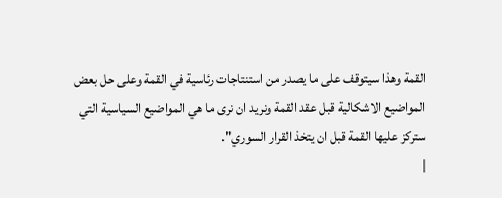القمة وهذا سيتوقف على ما يصدر من استنتاجات رئاسية في القمة وعلى حل بعض المواضيع الاشكالية قبل عقد القمة ونريد ان نرى ما هي المواضيع السياسية التي ستركز عليها القمة قبل ان يتخذ القرار السوري".
|